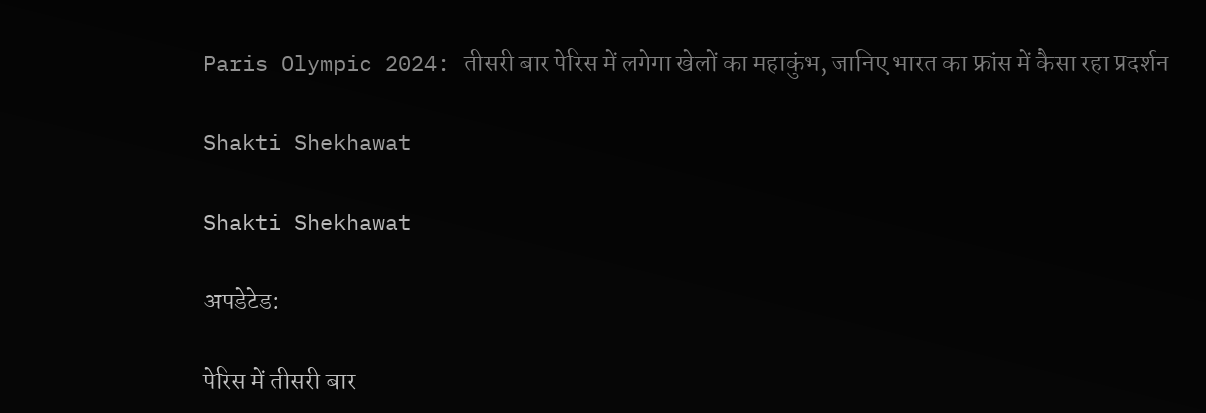Paris Olympic 2024: तीसरी बार पेरिस में लगेगा खेलों का महाकुंभ, जानिए भारत का फ्रांस में कैसा रहा प्रदर्शन

Shakti Shekhawat

Shakti Shekhawat

अपडेटेड:

पेरिस में तीसरी बार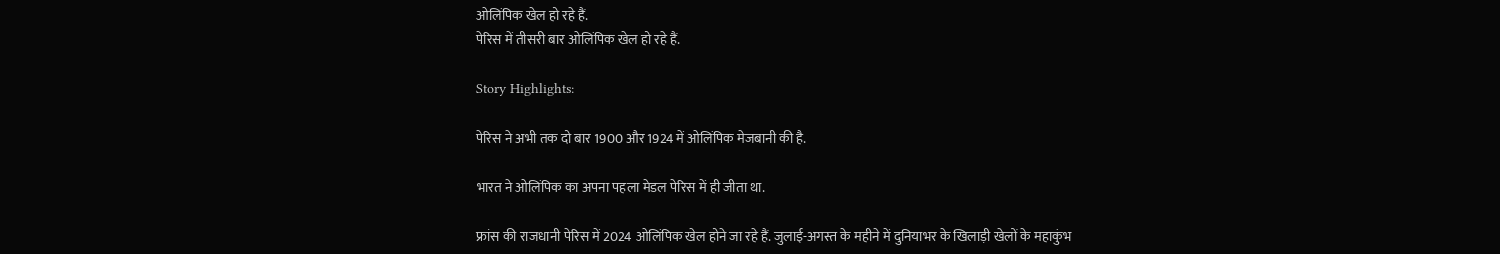ओलिंपिक खेल हो रहे हैं.
पेरिस में तीसरी बार ओलिंपिक खेल हो रहे हैं.

Story Highlights:

पेरिस ने अभी तक दो बार 1900 और 1924 में ओलिंपिक मेजबानी की है.

भारत ने ओलिंपिक का अपना पहला मेडल पेरिस में ही जीता था.

फ्रांस की राजधानी पेरिस में 2024 ओलिंपिक खेल होने जा रहे हैं. जुलाई-अगस्त के महीने में दुनियाभर के खिलाड़ी खेलों के महाकुंभ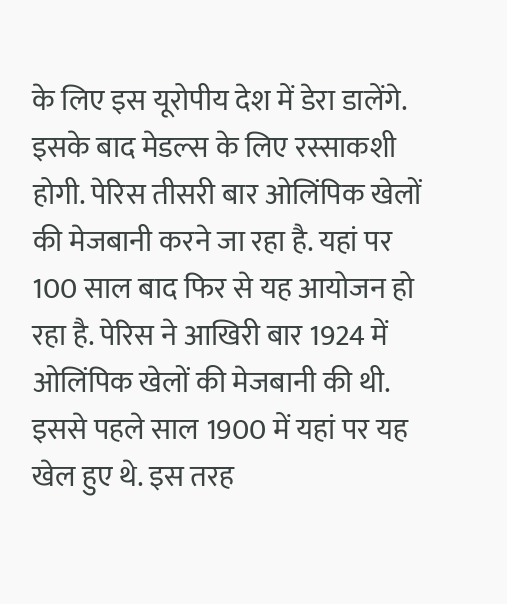के लिए इस यूरोपीय देश में डेरा डालेंगे. इसके बाद मेडल्स के लिए रस्साकशी होगी. पेरिस तीसरी बार ओलिंपिक खेलों की मेजबानी करने जा रहा है. यहां पर 100 साल बाद फिर से यह आयोजन हो रहा है. पेरिस ने आखिरी बार 1924 में ओलिंपिक खेलों की मेजबानी की थी. इससे पहले साल 1900 में यहां पर यह खेल हुए थे. इस तरह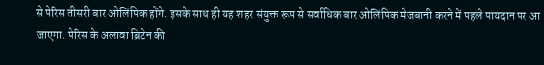से पेरिस तीसरी बार ओलिंपिक होंगे. इसके साथ ही यह शहर संयुक्त रूप से सर्वाधिक बार ओलिंपिक मेजबानी करने में पहले पायदान पर आ जाएगा. पेरिस के अलावा ब्रिटेन की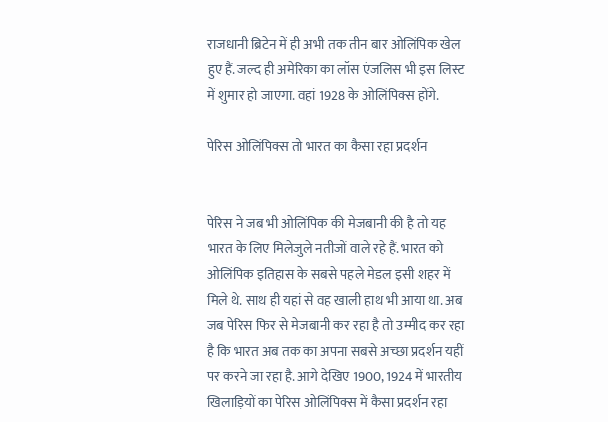राजधानी ब्रिटेन में ही अभी तक तीन बार ओलिंपिक खेल हुए हैं. जल्द ही अमेरिका का लॉस एंजलिस भी इस लिस्ट में शुमार हो जाएगा. वहां 1928 के ओलिंपिक्स होंगे.

पेरिस ओलिंपिक्स तो भारत का कैसा रहा प्रदर्शन


पेरिस ने जब भी ओलिंपिक की मेजबानी की है तो यह भारत के लिए मिलेजुले नतीजों वाले रहे हैं. भारत को ओलिंपिक इतिहास के सबसे पहले मेडल इसी शहर में मिले थे. साथ ही यहां से वह खाली हाथ भी आया था. अब जब पेरिस फिर से मेजबानी कर रहा है तो उम्मीद कर रहा है कि भारत अब तक का अपना सबसे अच्छा प्रदर्शन यहीं पर करने जा रहा है. आगे देखिए 1900, 1924 में भारतीय खिलाड़ियों का पेरिस ओलिंपिक्स में कैसा प्रदर्शन रहा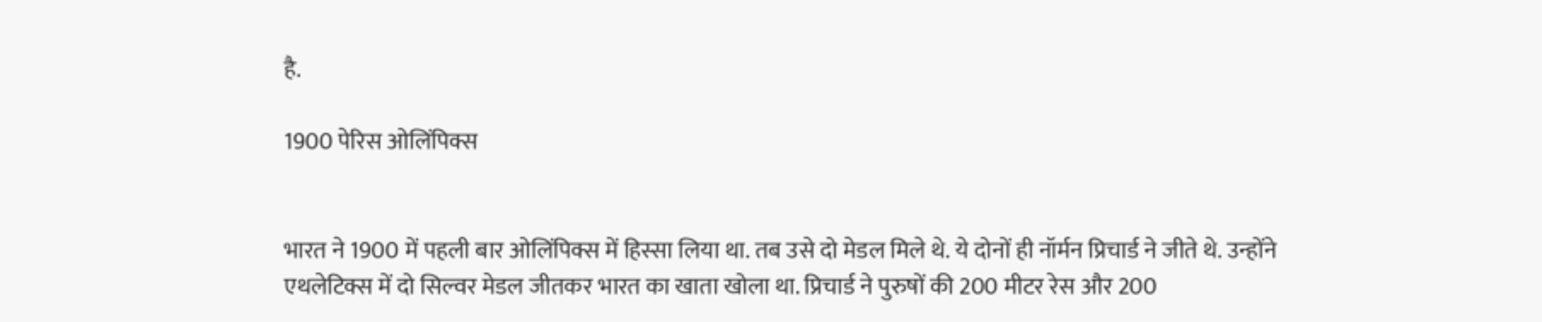है.

1900 पेरिस ओलिंपिक्स


भारत ने 1900 में पहली बार ओलिंपिक्स में हिस्सा लिया था. तब उसे दो मेडल मिले थे. ये दोनों ही नॉर्मन प्रिचार्ड ने जीते थे. उन्होंने एथलेटिक्स में दो सिल्वर मेडल जीतकर भारत का खाता खोला था. प्रिचार्ड ने पुरुषों की 200 मीटर रेस और 200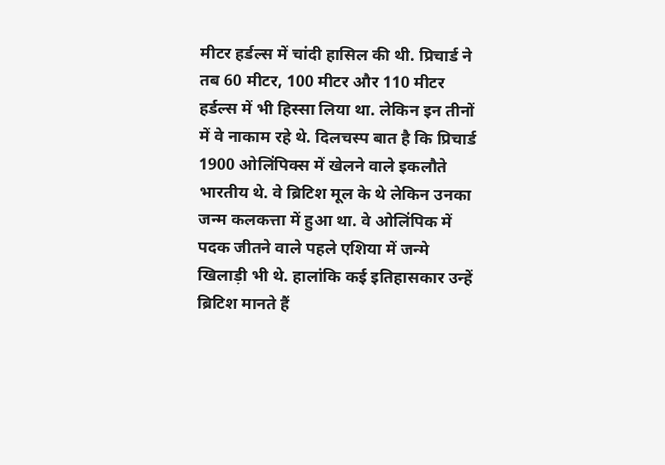मीटर हर्डल्स में चांदी हासिल की थी. प्रिचार्ड ने तब 60 मीटर, 100 मीटर और 110 मीटर हर्डल्स में भी हिस्सा लिया था. लेकिन इन तीनों में वे नाकाम रहे थे. दिलचस्प बात है कि प्रिचार्ड 1900 ओलिंपिक्स में खेलने वाले इकलौते भारतीय थे. वे ब्रिटिश मूल के थे लेकिन उनका जन्म कलकत्ता में हुआ था. वे ओलिंपिक में पदक जीतने वाले पहले एशिया में जन्मे खिलाड़ी भी थे. हालांकि कई इतिहासकार उन्हें ब्रिटिश मानते हैं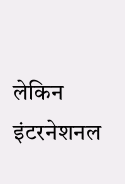लेकिन इंटरनेशनल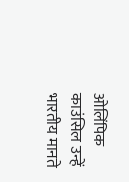ओलिंपिक काउंसिल उन्हें भारतीय मानते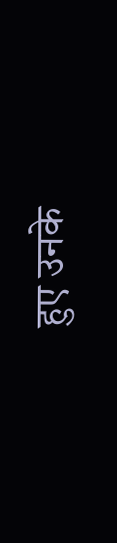हुए उनके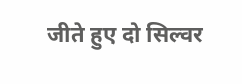जीते हुए दो सिल्वर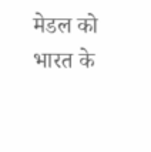मेडल को भारत के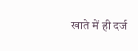खाते में ही दर्ज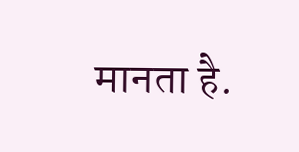मानता है.